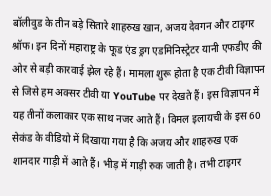बॉलीवुड के तीन बड़े सितारे शाहरुख खान, अजय देवगन और टाइगर श्रॉफ। इन दिनों महाराष्ट्र के फूड एंड ड्रग एडमिनिस्ट्रेटर यानी एफडीए की ओर से बड़ी कारवाई झेल रहे हैं। मामला शुरू होता है एक टीवी विज्ञापन से जिसे हम अक्सर टीवी या YouTube पर देखते हैं। इस विज्ञापन में यह तीनों कलाकार एक साथ नजर आते हैं। विमल इलायची के इस 60 सेकंड के वीडियो में दिखाया गया है कि अजय और शाहरुख एक शानदार गाड़ी में आते हैं। भीड़ में गाड़ी रुक जाती है। तभी टाइगर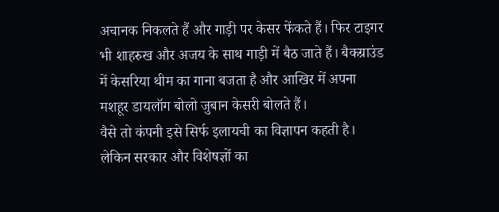अचानक निकलते हैं और गाड़ी पर केसर फेंकते हैं। फिर टाइगर भी शाहरुख और अजय के साथ गाड़ी में बैठ जाते हैं। बैकग्राउंड में केसरिया थीम का गाना बजता है और आखिर में अपना मशहूर डायलॉग बोलो जुबान केसरी बोलते हैं।
वैसे तो कंपनी इसे सिर्फ इलायची का विज्ञापन कहती है। लेकिन सरकार और विशेषज्ञों का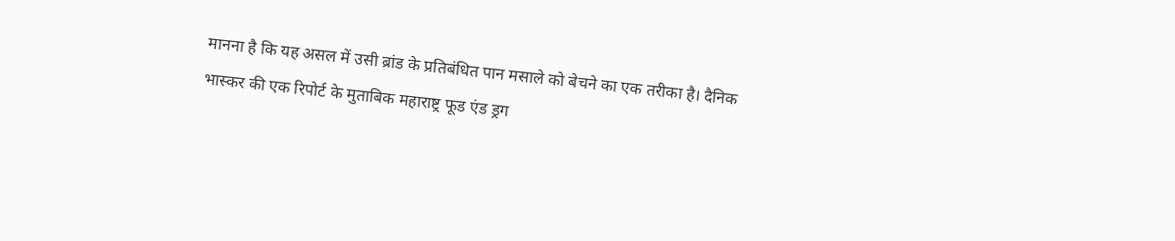मानना है कि यह असल में उसी ब्रांड के प्रतिबंधित पान मसाले को बेचने का एक तरीका है। दैनिक भास्कर की एक रिपोर्ट के मुताबिक महाराष्ट्र फूड एंड ड्रग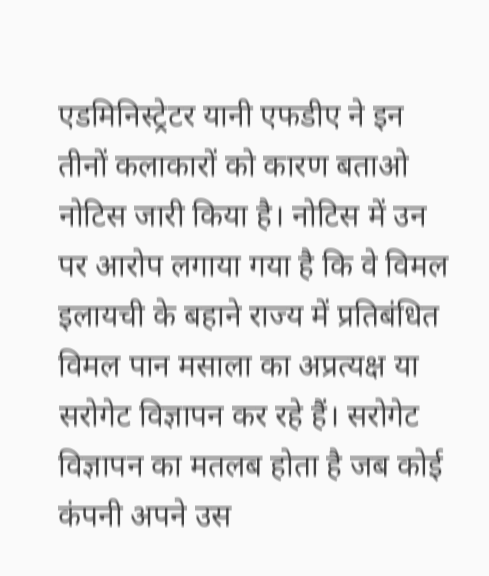एडमिनिस्ट्रेटर यानी एफडीए ने इन तीनों कलाकारों को कारण बताओ नोटिस जारी किया है। नोटिस में उन पर आरोप लगाया गया है कि वे विमल इलायची के बहाने राज्य में प्रतिबंधित विमल पान मसाला का अप्रत्यक्ष या सरोगेट विज्ञापन कर रहे हैं। सरोगेट विज्ञापन का मतलब होता है जब कोई कंपनी अपने उस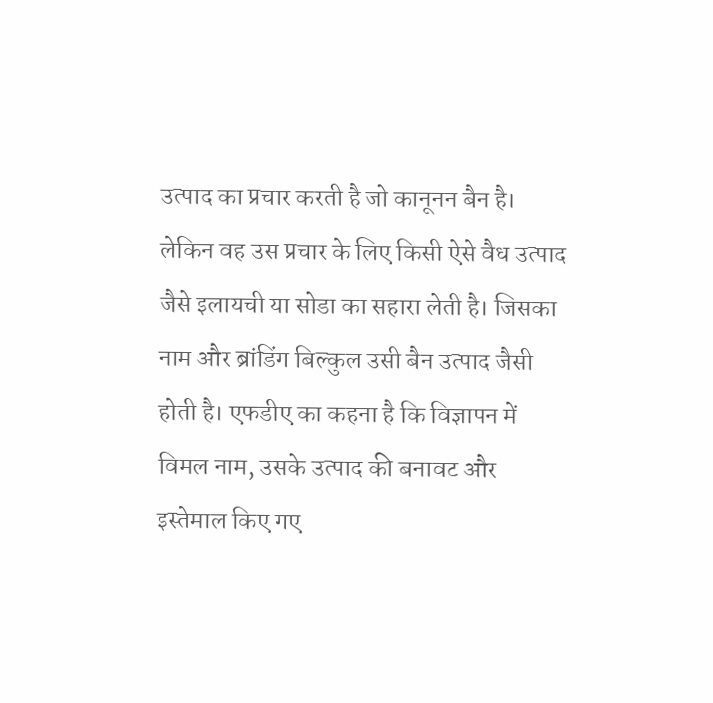उत्पाद का प्रचार करती है जो कानूनन बैन है। लेकिन वह उस प्रचार के लिए किसी ऐसे वैध उत्पाद जैसे इलायची या सोडा का सहारा लेती है। जिसका नाम और ब्रांडिंग बिल्कुल उसी बैन उत्पाद जैसी होती है। एफडीए का कहना है कि विज्ञापन में विमल नाम, उसके उत्पाद की बनावट और इस्तेमाल किए गए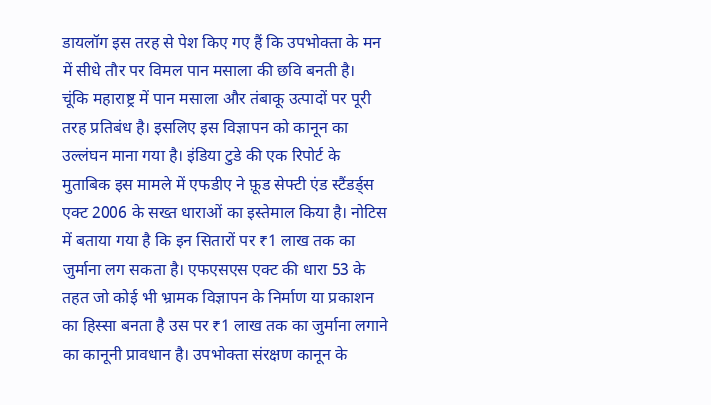डायलॉग इस तरह से पेश किए गए हैं कि उपभोक्ता के मन में सीधे तौर पर विमल पान मसाला की छवि बनती है।
चूंकि महाराष्ट्र में पान मसाला और तंबाकू उत्पादों पर पूरी तरह प्रतिबंध है। इसलिए इस विज्ञापन को कानून का उल्लंघन माना गया है। इंडिया टुडे की एक रिपोर्ट के मुताबिक इस मामले में एफडीए ने फ़ूड सेफ्टी एंड स्टैंडर्ड्स एक्ट 2006 के सख्त धाराओं का इस्तेमाल किया है। नोटिस में बताया गया है कि इन सितारों पर ₹1 लाख तक का जुर्माना लग सकता है। एफएसएस एक्ट की धारा 53 के तहत जो कोई भी भ्रामक विज्ञापन के निर्माण या प्रकाशन का हिस्सा बनता है उस पर ₹1 लाख तक का जुर्माना लगाने का कानूनी प्रावधान है। उपभोक्ता संरक्षण कानून के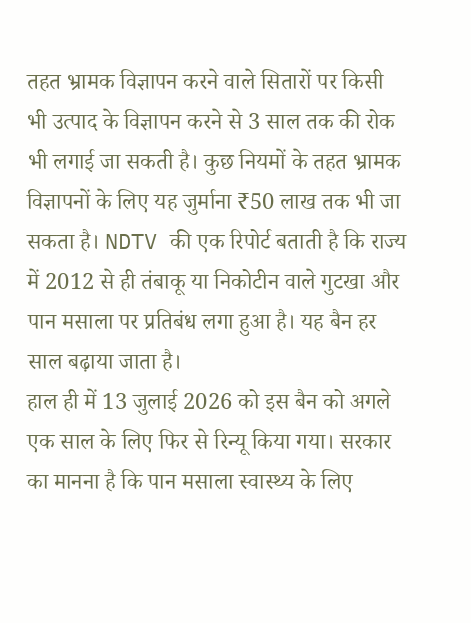तहत भ्रामक विज्ञापन करने वाले सितारों पर किसी भी उत्पाद के विज्ञापन करने से 3 साल तक की रोक भी लगाई जा सकती है। कुछ नियमों के तहत भ्रामक विज्ञापनों के लिए यह जुर्माना ₹50 लाख तक भी जा सकता है। NDTV की एक रिपोर्ट बताती है कि राज्य में 2012 से ही तंबाकू या निकोटीन वाले गुटखा और पान मसाला पर प्रतिबंध लगा हुआ है। यह बैन हर साल बढ़ाया जाता है।
हाल ही में 13 जुलाई 2026 को इस बैन को अगले एक साल के लिए फिर से रिन्यू किया गया। सरकार का मानना है कि पान मसाला स्वास्थ्य के लिए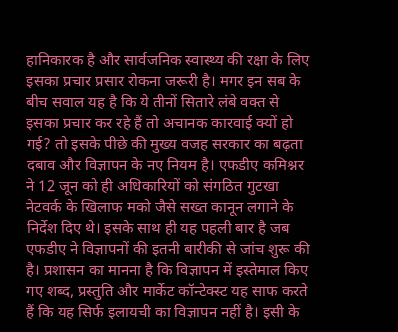हानिकारक है और सार्वजनिक स्वास्थ्य की रक्षा के लिए इसका प्रचार प्रसार रोकना जरूरी है। मगर इन सब के बीच सवाल यह है कि ये तीनों सितारे लंबे वक्त से इसका प्रचार कर रहे हैं तो अचानक कारवाई क्यों हो गई? तो इसके पीछे की मुख्य वजह सरकार का बढ़ता दबाव और विज्ञापन के नए नियम है। एफडीए कमिश्नर ने 12 जून को ही अधिकारियों को संगठित गुटखा नेटवर्क के खिलाफ मको जैसे सख्त कानून लगाने के निर्देश दिए थे। इसके साथ ही यह पहली बार है जब एफडीए ने विज्ञापनों की इतनी बारीकी से जांच शुरू की है। प्रशासन का मानना है कि विज्ञापन में इस्तेमाल किए गए शब्द, प्रस्तुति और मार्केट कॉन्टेक्स्ट यह साफ करते हैं कि यह सिर्फ इलायची का विज्ञापन नहीं है। इसी के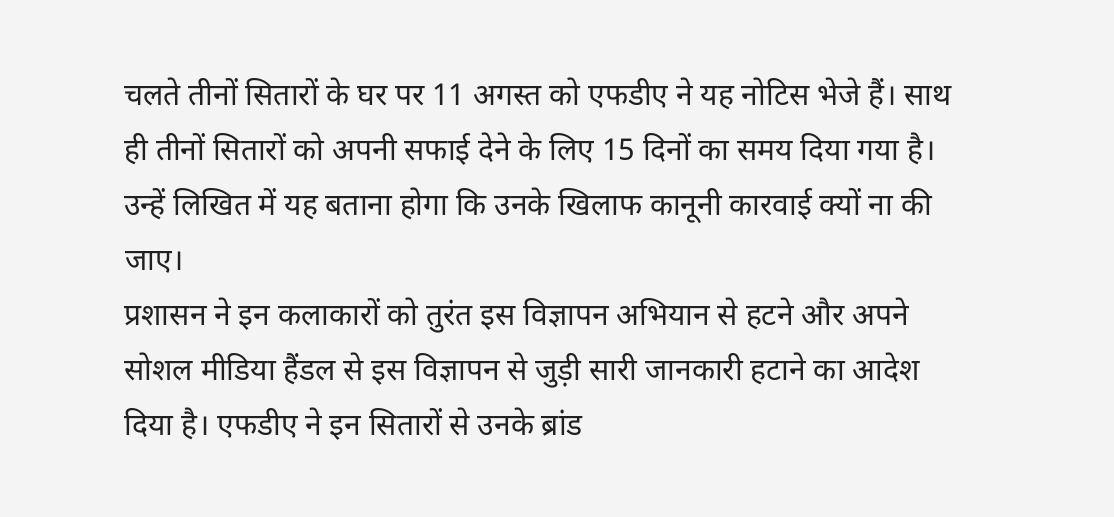चलते तीनों सितारों के घर पर 11 अगस्त को एफडीए ने यह नोटिस भेजे हैं। साथ ही तीनों सितारों को अपनी सफाई देने के लिए 15 दिनों का समय दिया गया है। उन्हें लिखित में यह बताना होगा कि उनके खिलाफ कानूनी कारवाई क्यों ना की जाए।
प्रशासन ने इन कलाकारों को तुरंत इस विज्ञापन अभियान से हटने और अपने सोशल मीडिया हैंडल से इस विज्ञापन से जुड़ी सारी जानकारी हटाने का आदेश दिया है। एफडीए ने इन सितारों से उनके ब्रांड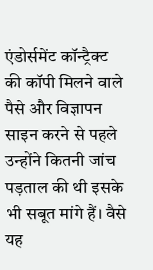एंडोर्समेंट कॉन्ट्रैक्ट की कॉपी मिलने वाले पैसे और विज्ञापन साइन करने से पहले उन्होंने कितनी जांच पड़ताल की थी इसके भी सबूत मांगे हैं। वैसे यह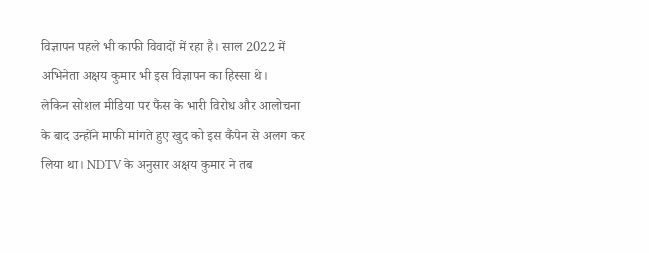विज्ञापन पहले भी काफी विवादों में रहा है। साल 2022 में अभिनेता अक्षय कुमार भी इस विज्ञापन का हिस्सा थे।
लेकिन सोशल मीडिया पर फैंस के भारी विरोध और आलोचना के बाद उन्होंने माफी मांगते हुए खुद को इस कैंपेन से अलग कर लिया था। NDTV के अनुसार अक्षय कुमार ने तब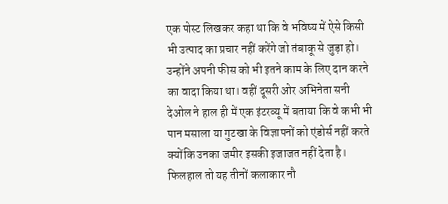एक पोस्ट लिखकर कहा था कि वे भविष्य में ऐसे किसी भी उत्पाद का प्रचार नहीं करेंगे जो तंबाकू से जुड़ा हो। उन्होंने अपनी फीस को भी इतने काम के लिए दान करने का वादा किया था। वहीं दूसरी ओर अभिनेता सनी देओल ने हाल ही में एक इंटरव्यू में बताया कि वे कभी भी पान मसाला या गुटखा के विज्ञापनों को एंडोर्स नहीं करते क्योंकि उनका जमीर इसकी इजाजत नहीं देता है। फिलहाल तो यह तीनों कलाकार नौ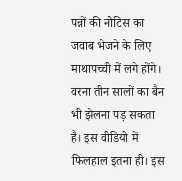पन्नों की नोटिस का जवाब भेजने के लिए माथापच्ची में लगे होंगे। वरना तीन सालों का बैन भी झेलना पड़ सकता है। इस वीडियो में फिलहाल इतना ही। इस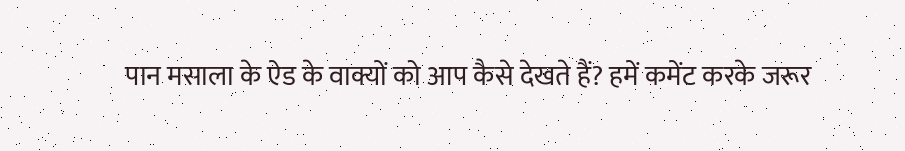पान मसाला के ऐड के वाक्यों को आप कैसे देखते हैं? हमें कमेंट करके जरूर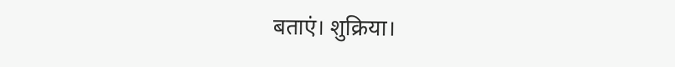बताएं। शुक्रिया।